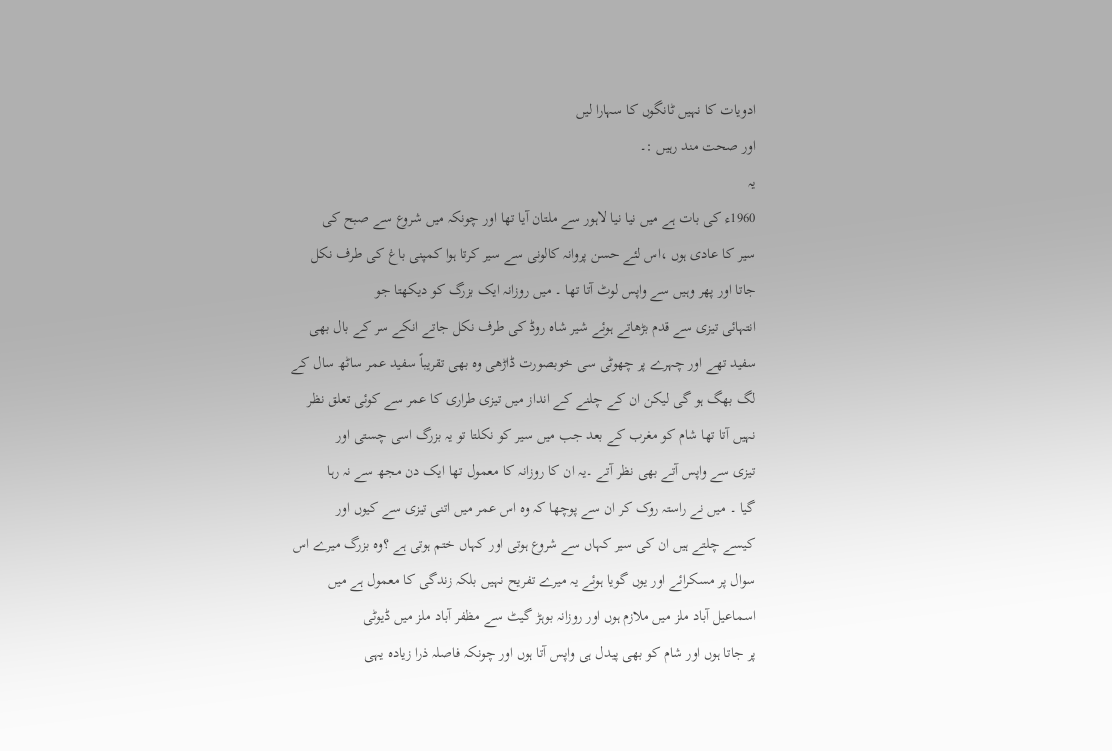ادویات کا نہیں ٹانگوں کا سہارا لیں
اور صحت مند رہیں :۔
یہ
1960ء کی بات ہے میں نیا نیا لاہور سے ملتان آیا تھا اور چونکہ میں شروع سے صبح کی
سیر کا عادی ہوں ،اس لئے حسن پروانہ کالونی سے سیر کرتا ہوا کمپنی باغ کی طرف نکل
جاتا اور پھر وہیں سے واپس لوٹ آتا تھا ۔ میں روزانہ ایک بزرگ کو دیکھتا جو
انتہائی تیزی سے قدم بڑھاتے ہوئے شیر شاہ روڈ کی طرف نکل جاتے انکے سر کے بال بھی
سفید تھے اور چہرے پر چھوٹی سی خوبصورت ڈاڑھی وہ بھی تقریباً سفید عمر ساٹھ سال کے
لگ بھگ ہو گی لیکن ان کے چلنے کے انداز میں تیزی طراری کا عمر سے کوئی تعلق نظر
نہیں آتا تھا شام کو مغرب کے بعد جب میں سیر کو نکلتا تو یہ بزرگ اسی چستی اور
تیزی سے واپس آتے بھی نظر آتے ۔یہ ان کا روزانہ کا معمول تھا ایک دن مجھ سے نہ رہا
گیا ۔ میں نے راستہ روک کر ان سے پوچھا کہ وہ اس عمر میں اتنی تیزی سے کیوں اور
کیسے چلتے ہیں ان کی سیر کہاں سے شروع ہوتی اور کہاں ختم ہوتی ہے ؟وہ بزرگ میرے اس
سوال پر مسکرائے اور یوں گویا ہوئے یہ میرے تفریح نہیں بلکہ زندگی کا معمول ہے میں
اسماعیل آباد ملز میں ملازم ہوں اور روزانہ بوہڑ گیٹ سے مظفر آباد ملز میں ڈیوٹی
پر جاتا ہوں اور شام کو بھی پیدل ہی واپس آتا ہوں اور چونکہ فاصلہ ذرا زیادہ یہی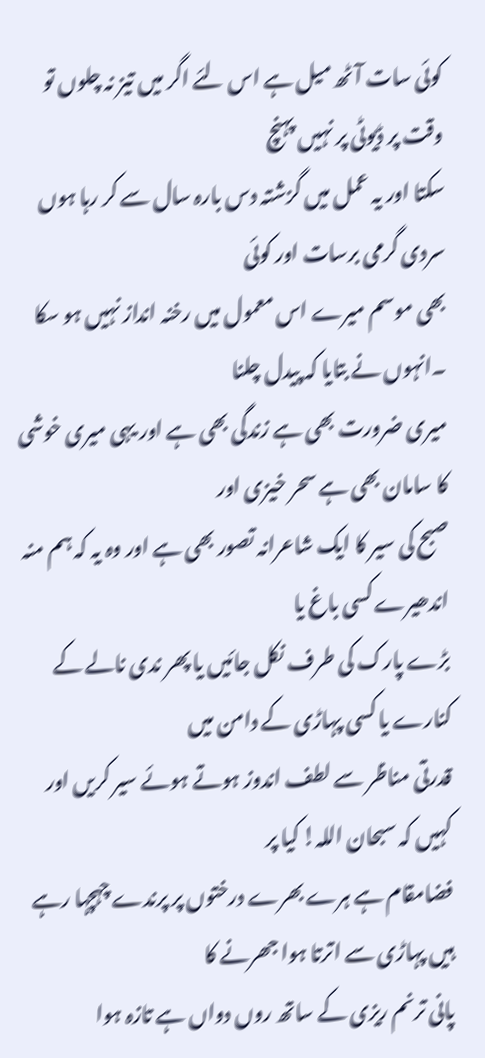کوئی سات آٹھ میل ہے اس لئے اگر میں تیز نہ چلوں تو وقت پر ڈیوٹی پر نہیں پہنچ
سکتا اور یہ عمل میں گزشتہ دس بارہ سال سے کر رہا ہوں سردی گرمی برسات اور کوئی
بھی موسم میرے اس معمول میں رخنہ انداز نہیں ہو سکا ۔انہوں نے بتایا کہ پیدل چلنا
میری ضرورت بھی ہے زندگی بھی ہے اور یہی میری خوشی کا سامان بھی ہے سحر خیزی اور
صبح کی سیر کا ایک شاعرانہ تصور بھی ہے اور وہ یہ کہ ہم منہ اندھیرے کسی باغ یا
بڑے پارک کی طرف نکل جائیں یا پھر ندی نالے کے کنارے یا کسی پہاڑی کے دامن میں
قدرتی مناظر سے لطف اندوز ہوتے ہوئے سیر کریں اور کہیں کہ سبحان اللہ! کیا پر
فضامقام ہے ہرے بھرے درختوں پر پرندے چہچہا رہے ہیں پہاڑی سے اترتا ہوا جھرنے کا
پانی ترنم ریزی کے ساتھ روں دواں ہے تازہ ہوا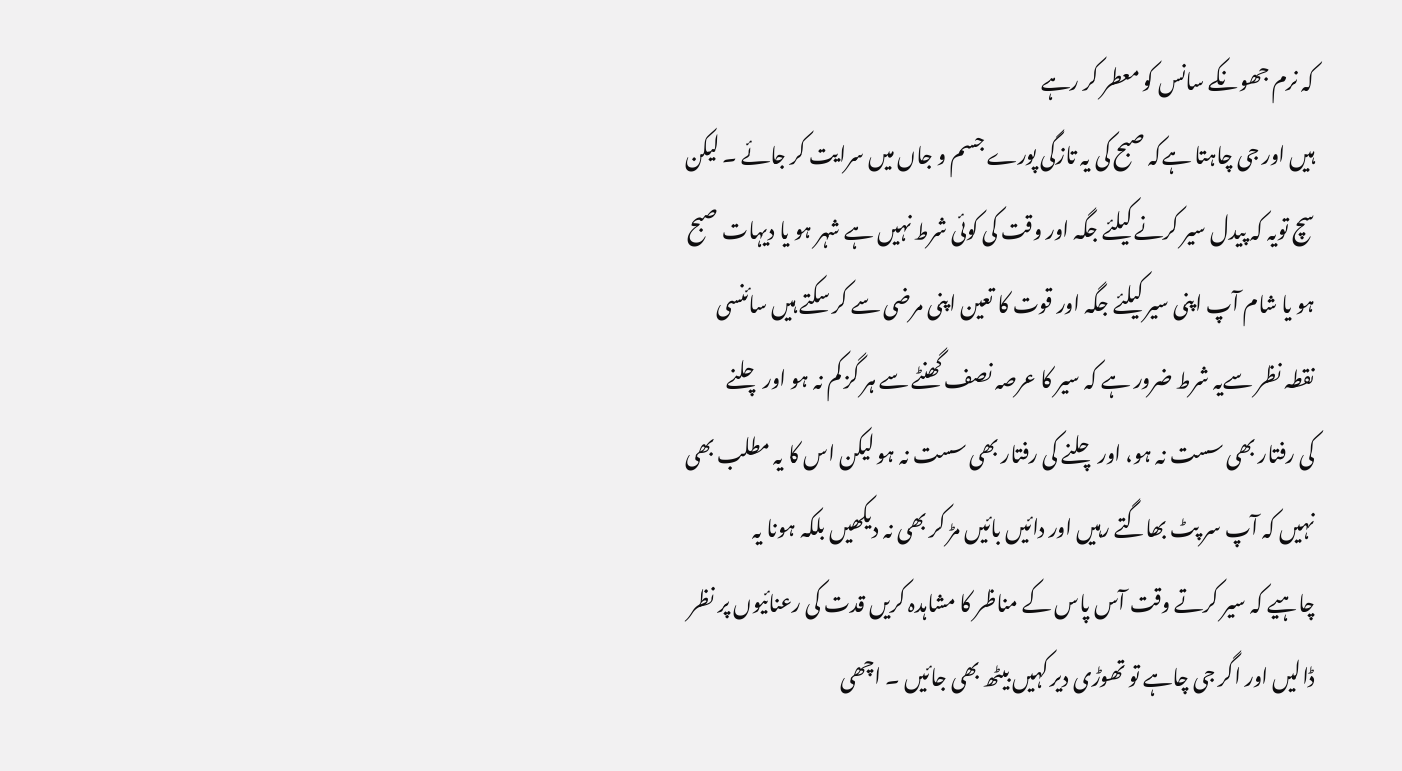کہ نرم جھونکے سانس کو معطر کر رہے
ہیں اور جی چاہتا ہےکہ صبح کی یہ تازگی پورے جسم و جاں میں سرایت کر جائے ۔ لیکن
سچ تویہ کہ پیدل سیر کرنے کیلئے جگہ اور وقت کی کوئی شرط نہیں ہے شہر ہو یا دیہات صبح
ہو یا شام آپ اپنی سیر کیلئے جگہ اور قوت کا تعین اپنی مرضی سے کر سکتے ہیں سائنسی
نقطہ نظر سےیہ شرط ضرور ہے کہ سیر کا عرصہ نصف گھنٹے سے ہر گز کم نہ ہو اور چلنے
کی رفتار بھی سست نہ ہو، اور چلنے کی رفتار بھی سست نہ ہو لیکن اس کا یہ مطلب بھی
نہیں کہ آپ سر پٹ بھاگتے رہیں اور دائیں بائیں مڑ کر بھی نہ دیکھیں بلکہ ہونا یہ
چاہیے کہ سیر کرتے وقت آس پاس کے مناظر کا مشاہدہ کریں قدت کی رعنائیوں پر نظر
ڈالیں اور اگر جی چاہے تو تھوڑی دیر کہیں بیٹھ بھی جائیں ۔ اچھی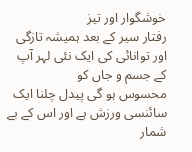خوشگوار اور تیز
رفتار سیر کے بعد ہمیشہ تازگی اور توانائی کی ایک نئی لہر آپ کے جسم و جاں کو
محسوس ہو گی پیدل چلنا ایک سائنسی ورزش ہے اور اس کے بے شمار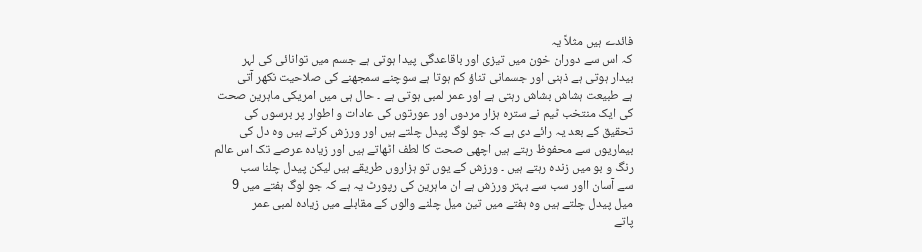فائدے ہیں مثلاً یہ
کہ اس سے دوران خون میں تیزی اور باقاعدگی پیدا ہوتی ہے جسم میں توانائی کی لہر
بیدار ہوتی ہے ذہنی اور جسمانی تناؤ کم ہوتا ہے سوچنے سمجھنے کی صلاحیت نکھر آتی
ہے طبیعت ہشاش بشاش رہتی ہے اور عمر لمبی ہوتی ہے ۔ حال ہی میں امریکی ماہرین صحت
کی ایک منتخب ٹیم نے سترہ ہزار مردوں اور عورتوں کی عادات و اطوار پر برسوں کی
تحقیق کے بعد یہ رائے دی ہے کہ جو لوگ پیدل چلتے ہیں اور ورزش کرتے ہیں وہ دل کی
بیماریوں سے محفوظ رہتے ہیں اچھی صحت کا لطف اٹھاتے ہیں اور زیادہ عرصے تک اس عالم
رنگ و بو میں زندہ رہتے ہیں ۔ ورزش کے یوں تو ہزاروں طریقے ہیں لیکن پیدل چلنا سب
سے آسان ااور سب سے بہتر ورزش ہے ان ماہرین کی رپورٹ یہ ہے کہ جو لوگ ہفتے میں 9
میل پیدل چلتے ہیں وہ ہفتے میں تین میل چلنے والوں کے مقابلے میں زیادہ لمبی عمر
پاتے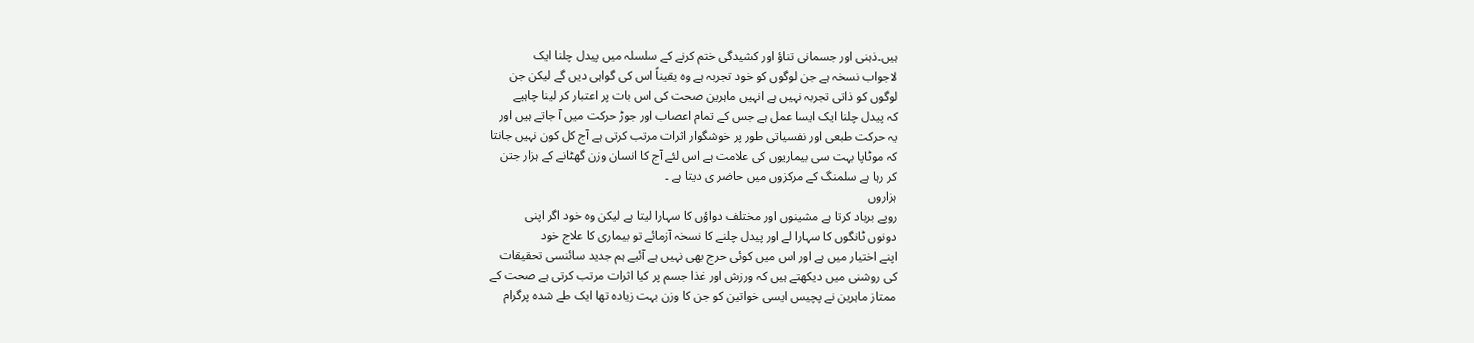ہیں۔ذہنی اور جسمانی تناؤ اور کشیدگی ختم کرنے کے سلسلہ میں پیدل چلنا ایک
لاجواب نسخہ ہے جن لوگوں کو خود تجربہ ہے وہ یقیناً اس کی گواہی دیں گے لیکن جن
لوگوں کو ذاتی تجربہ نہیں ہے انہیں ماہرین صحت کی اس بات پر اعتبار کر لینا چاہیے
کہ پیدل چلنا ایک ایسا عمل ہے جس کے تمام اعصاب اور جوڑ حرکت میں آ جاتے ہیں اور
یہ حرکت طبعی اور نفسیاتی طور پر خوشگوار اثرات مرتب کرتی ہے آج کل کون نہیں جانتا
کہ موٹاپا بہت سی بیماریوں کی علامت ہے اس لئے آج کا انسان وزن گھٹانے کے ہزار جتن
کر رہا ہے سلمنگ کے مرکزوں میں حاضر ی دیتا ہے ۔
ہزاروں
روپے برباد کرتا ہے مشینوں اور مختلف دواؤں کا سہارا لیتا ہے لیکن وہ خود اگر اپنی
دونوں ٹانگوں کا سہارا لے اور پیدل چلنے کا نسخہ آزمائے تو بیماری کا علاج خود
اپنے اختیار میں ہے اور اس میں کوئی حرج بھی نہیں ہے آئیے ہم جدید سائنسی تحقیقات
کی روشنی میں دیکھتے ہیں کہ ورزش اور غذا جسم پر کیا اثرات مرتب کرتی ہے صحت کے
ممتاز ماہرین نے پچیس ایسی خواتین کو جن کا وزن بہت زیادہ تھا ایک طے شدہ پرگرام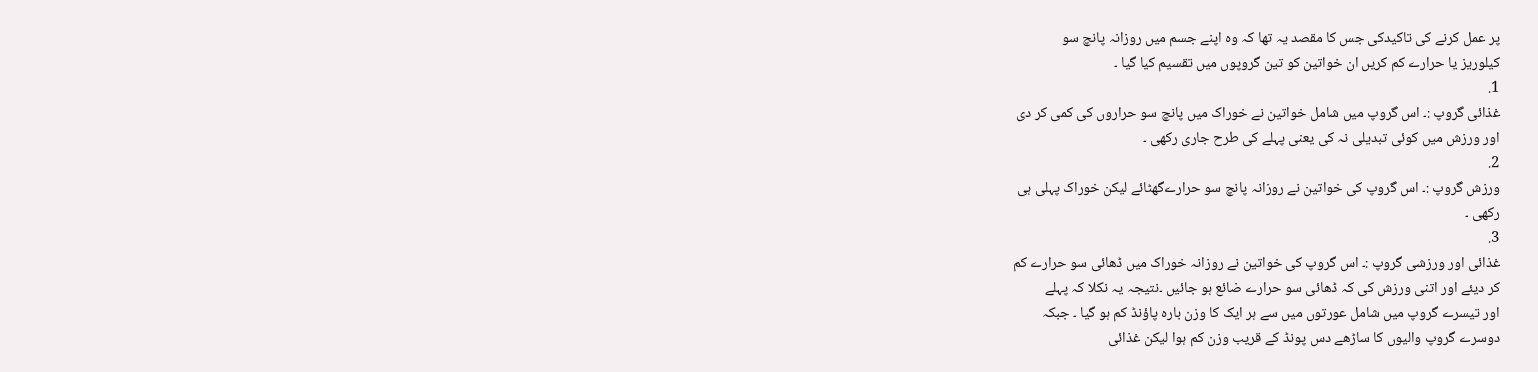پر عمل کرنے کی تاکیدکی جس کا مقصد یہ تھا کہ وہ اپنے جسم میں روزانہ پانچ سو
کیلوریز یا حرارے کم کریں ان خواتین کو تین گروپوں میں تقسیم کیا گیا ۔
1.
غذائی گروپ :۔ اس گروپ میں شامل خواتین نے خوراک میں پانچ سو حراروں کی کمی کر دی
اور ورزش میں کوئی تبدیلی نہ کی یعنی پہلے کی طرح جاری رکھی ۔
2.
ورزش گروپ :۔ اس گروپ کی خواتین نے روزانہ پانچ سو حرارےگھٹائے لیکن خوراک پہلی ہی
رکھی ۔
3.
غذائی اور ورزشی گروپ :۔ اس گروپ کی خواتین نے روزانہ خوراک میں ڈھائی سو حرارے کم
کر دیئے اور اتنی ورزش کی کہ ڈھائی سو حرارے ضائع ہو جائیں ۔نتیجہ یہ نکلا کہ پہلے
اور تیسرے گروپ میں شامل عورتوں میں سے ہر ایک کا وزن بارہ پاؤنڈ کم ہو گیا ۔ جبکہ
دوسرے گروپ والیوں کا ساڑھے دس پونڈ کے قریب وزن کم ہوا لیکن غذائی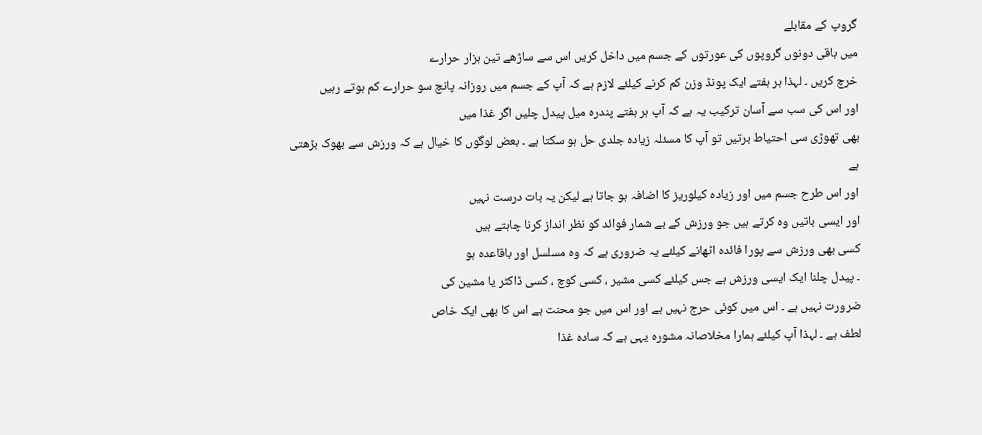گروپ کے مقابلے
میں باقی دونوں گروپوں کی عورتوں کے جسم میں داخل کریں اس سے ساڑھے تین ہزار حرارے
خرچ کریں ۔ لہذا ہر ہفتے ایک پونڈ وزن کم کرنے کیلئے لازم ہے کہ آپ کے جسم میں روزانہ پانچ سو حرارے کم ہوتے رہیں
اور اس کی سب سے آسان ترکیب یہ ہے کہ آپ ہر ہفتے پندرہ میل پیدل چلیں اگر غذا میں
بھی تھوڑی سی احتیاط برتیں تو آپ کا مسئلہ زیادہ جلدی حل ہو سکتا ہے ۔ بعض لوگوں کا خیال ہے کہ ورزش سے بھوک بڑھتی ہے
اور اس طرح جسم میں اور زیادہ کیلوریز کا اضافہ ہو جاتا ہے لیکن یہ بات درست نہیں
اور ایسی باتیں وہ کرتے ہیں جو ورزش کے بے شمار فوائد کو نظر انداز کرنا چاہتے ہیں
کسی بھی ورزش سے پورا فائدہ اٹھانے کیلئے یہ ضروری ہے کہ وہ مسلسل اور باقاعدہ ہو
۔ پیدل چلنا ایک ایسی ورزش ہے جس کیلئے کسی مشیر ، کسی کوچ ، کسی ڈاکٹر یا مشین کی
ضرورت نہیں ہے ۔ اس میں کوئی حرج نہیں ہے اور اس میں جو محنت ہے اس کا بھی ایک خاص
لطف ہے ۔ لہذا آپ کیلئے ہمارا مخلاصانہ مشورہ یہی ہے کہ سادہ غذا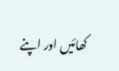کھائیں اور اپنے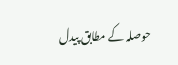حوصلہ کے مطابق پیدل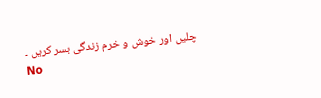چلیں اور خوش و خرم زندگی بسر کریں ۔
No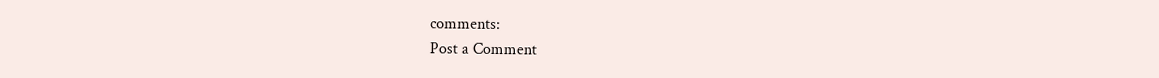comments:
Post a Comment